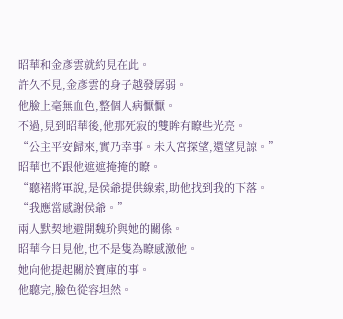昭華和金彥雲就約見在此。
許久不見,金彥雲的身子越發孱弱。
他臉上毫無血色,整個人病懨懨。
不過,見到昭華後,他那死寂的雙眸有瞭些光亮。
“公主平安歸來,實乃幸事。未入宮探望,還望見諒。”
昭華也不跟他遮遮掩掩的瞭。
“聽褚將軍說,是侯爺提供線索,助他找到我的下落。
“我應當感謝侯爺。”
兩人默契地避開魏玠與她的關係。
昭華今日見他,也不是隻為瞭感激他。
她向他提起關於寶庫的事。
他聽完,臉色從容坦然。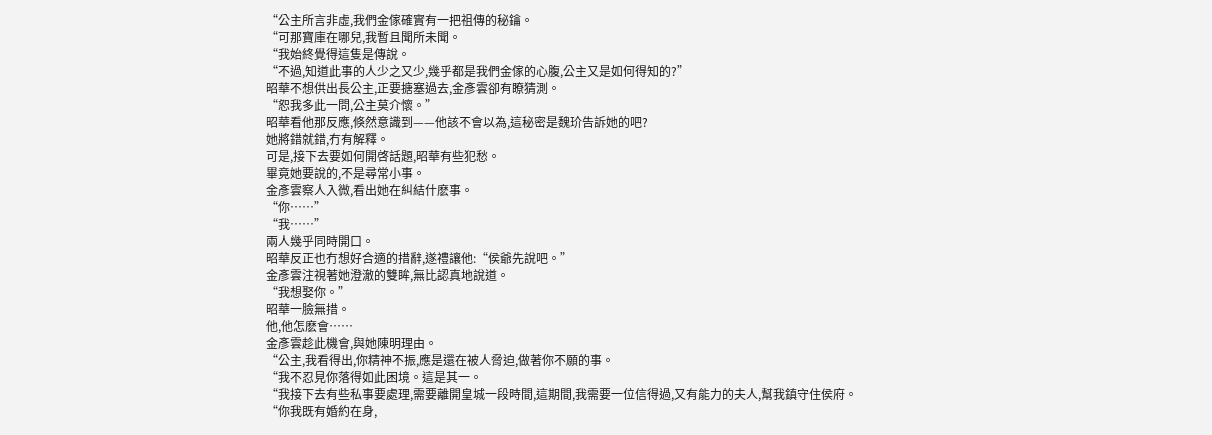“公主所言非虛,我們金傢確實有一把祖傳的秘鑰。
“可那寶庫在哪兒,我暫且聞所未聞。
“我始終覺得這隻是傳說。
“不過,知道此事的人少之又少,幾乎都是我們金傢的心腹,公主又是如何得知的?”
昭華不想供出長公主,正要搪塞過去,金彥雲卻有瞭猜測。
“恕我多此一問,公主莫介懷。”
昭華看他那反應,倏然意識到——他該不會以為,這秘密是魏玠告訴她的吧?
她將錯就錯,冇有解釋。
可是,接下去要如何開啓話題,昭華有些犯愁。
畢竟她要說的,不是尋常小事。
金彥雲察人入微,看出她在糾結什麽事。
“你……”
“我……”
兩人幾乎同時開口。
昭華反正也冇想好合適的措辭,遂禮讓他:“侯爺先說吧。”
金彥雲注視著她澄澈的雙眸,無比認真地說道。
“我想娶你。”
昭華一臉無措。
他,他怎麽會……
金彥雲趁此機會,與她陳明理由。
“公主,我看得出,你精神不振,應是還在被人脅迫,做著你不願的事。
“我不忍見你落得如此困境。這是其一。
“我接下去有些私事要處理,需要離開皇城一段時間,這期間,我需要一位信得過,又有能力的夫人,幫我鎮守住侯府。
“你我既有婚約在身,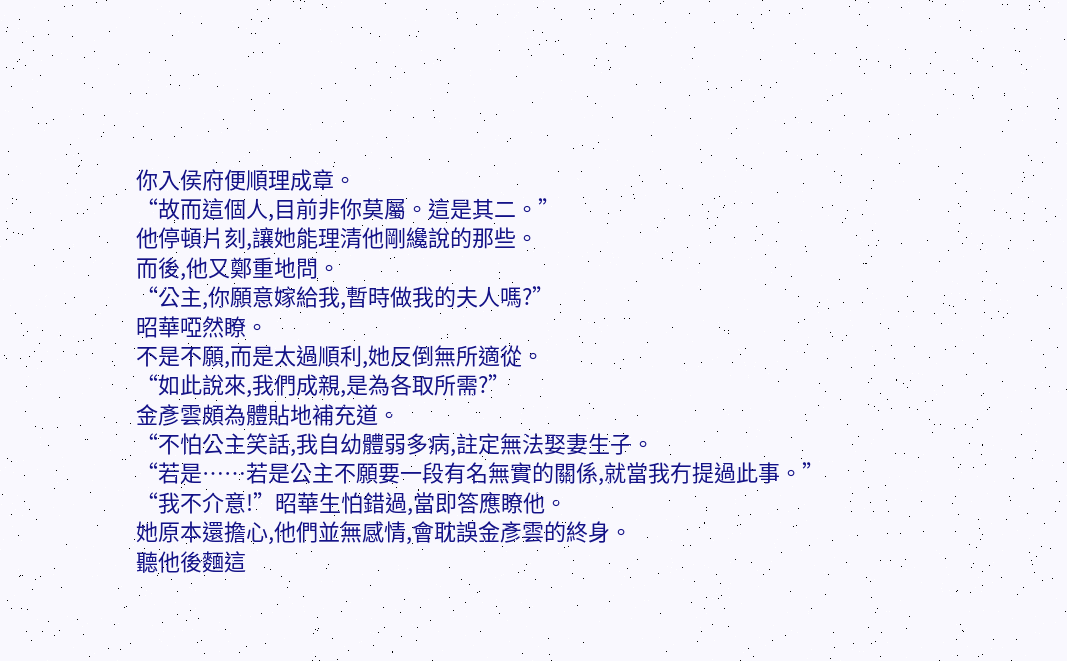你入侯府便順理成章。
“故而這個人,目前非你莫屬。這是其二。”
他停頓片刻,讓她能理清他剛纔說的那些。
而後,他又鄭重地問。
“公主,你願意嫁給我,暫時做我的夫人嗎?”
昭華啞然瞭。
不是不願,而是太過順利,她反倒無所適從。
“如此說來,我們成親,是為各取所需?”
金彥雲頗為體貼地補充道。
“不怕公主笑話,我自幼體弱多病,註定無法娶妻生子。
“若是……若是公主不願要一段有名無實的關係,就當我冇提過此事。”
“我不介意!”昭華生怕錯過,當即答應瞭他。
她原本還擔心,他們並無感情,會耽誤金彥雲的終身。
聽他後麵這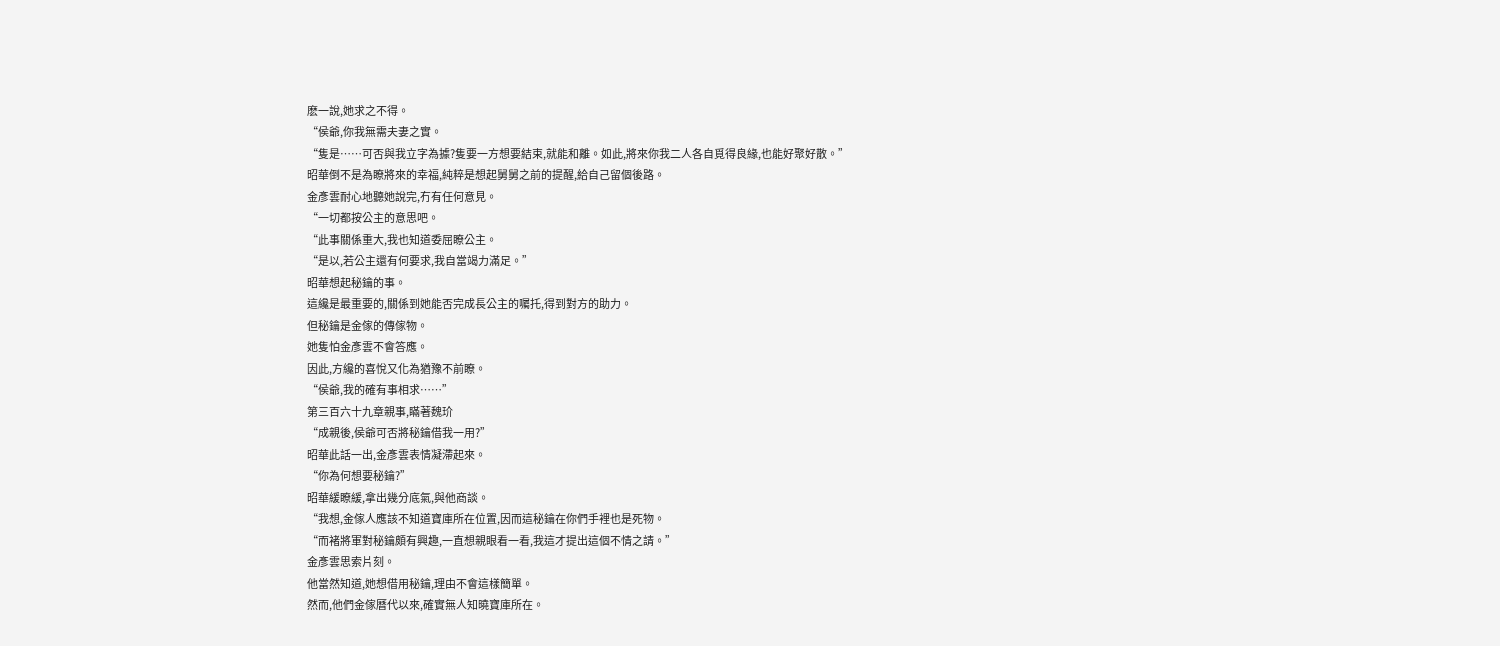麽一說,她求之不得。
“侯爺,你我無需夫妻之實。
“隻是……可否與我立字為據?隻要一方想要結束,就能和離。如此,將來你我二人各自覓得良緣,也能好聚好散。”
昭華倒不是為瞭將來的幸福,純粹是想起舅舅之前的提醒,給自己留個後路。
金彥雲耐心地聽她說完,冇有任何意見。
“一切都按公主的意思吧。
“此事關係重大,我也知道委屈瞭公主。
“是以,若公主還有何要求,我自當竭力滿足。”
昭華想起秘鑰的事。
這纔是最重要的,關係到她能否完成長公主的囑托,得到對方的助力。
但秘鑰是金傢的傳傢物。
她隻怕金彥雲不會答應。
因此,方纔的喜悅又化為猶豫不前瞭。
“侯爺,我的確有事相求……”
第三百六十九章親事,瞞著魏玠
“成親後,侯爺可否將秘鑰借我一用?”
昭華此話一出,金彥雲表情凝滯起來。
“你為何想要秘鑰?”
昭華緩瞭緩,拿出幾分底氣,與他商談。
“我想,金傢人應該不知道寶庫所在位置,因而這秘鑰在你們手裡也是死物。
“而褚將軍對秘鑰頗有興趣,一直想親眼看一看,我這才提出這個不情之請。”
金彥雲思索片刻。
他當然知道,她想借用秘鑰,理由不會這樣簡單。
然而,他們金傢曆代以來,確實無人知曉寶庫所在。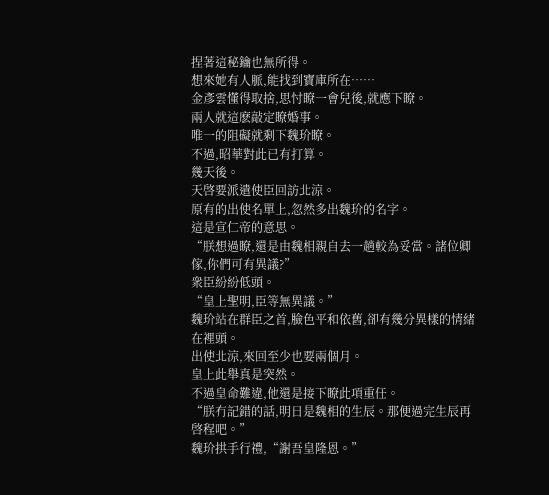捏著這秘鑰也無所得。
想來她有人脈,能找到寶庫所在……
金彥雲懂得取捨,思忖瞭一會兒後,就應下瞭。
兩人就這麽敲定瞭婚事。
唯一的阻礙就剩下魏玠瞭。
不過,昭華對此已有打算。
幾天後。
天啓要派遣使臣回訪北涼。
原有的出使名單上,忽然多出魏玠的名字。
這是宣仁帝的意思。
“朕想過瞭,還是由魏相親自去一趟較為妥當。諸位卿傢,你們可有異議?”
衆臣紛紛低頭。
“皇上聖明,臣等無異議。”
魏玠站在群臣之首,臉色平和依舊,卻有幾分異樣的情緒在裡頭。
出使北涼,來回至少也要兩個月。
皇上此舉真是突然。
不過皇命難違,他還是接下瞭此項重任。
“朕冇記錯的話,明日是魏相的生辰。那便過完生辰再啓程吧。”
魏玠拱手行禮,“謝吾皇隆恩。”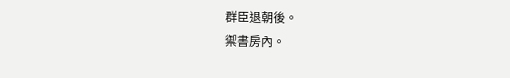群臣退朝後。
禦書房內。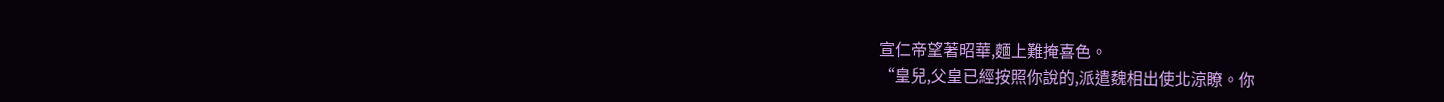宣仁帝望著昭華,麵上難掩喜色。
“皇兒,父皇已經按照你說的,派遣魏相出使北涼瞭。你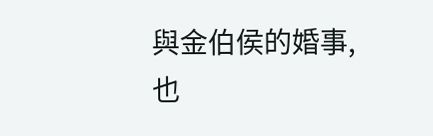與金伯侯的婚事,也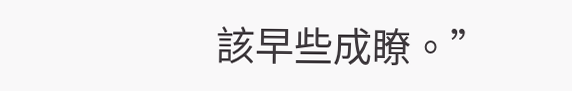該早些成瞭。”